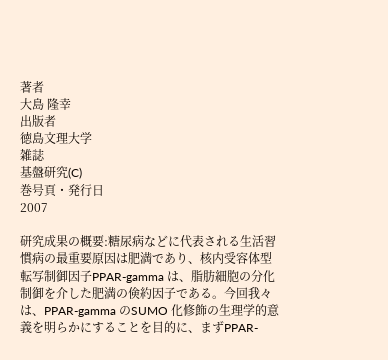著者
大島 隆幸
出版者
徳島文理大学
雑誌
基盤研究(C)
巻号頁・発行日
2007

研究成果の概要:糖尿病などに代表される生活習慣病の最重要原因は肥満であり、核内受容体型転写制御因子PPAR-gamma は、脂肪細胞の分化制御を介した肥満の倹約因子である。今回我々は、PPAR-gamma のSUMO 化修飾の生理学的意義を明らかにすることを目的に、まずPPAR-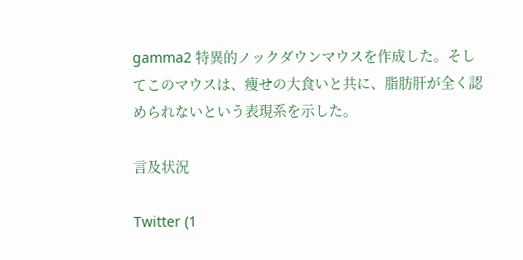gamma2 特異的ノックダウンマウスを作成した。そしてこのマウスは、痩せの大食いと共に、脂肪肝が全く認められないという表現系を示した。

言及状況

Twitter (1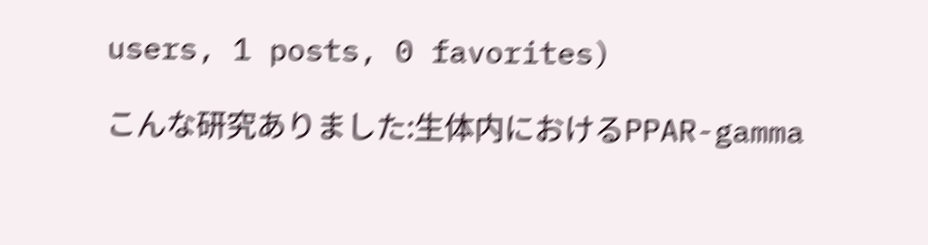users, 1 posts, 0 favorites)

こんな研究ありました:生体内におけるPPAR-gamma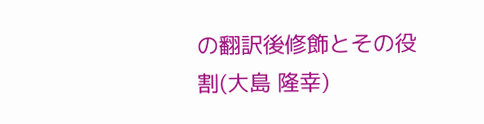の翻訳後修飾とその役割(大島 隆幸)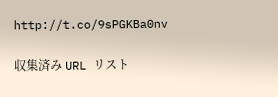http://t.co/9sPGKBa0nv

収集済み URL リスト